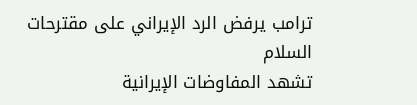ترامب يرفض الرد الإيراني على مقترحات السلام
تشهد المفاوضات الإيرانية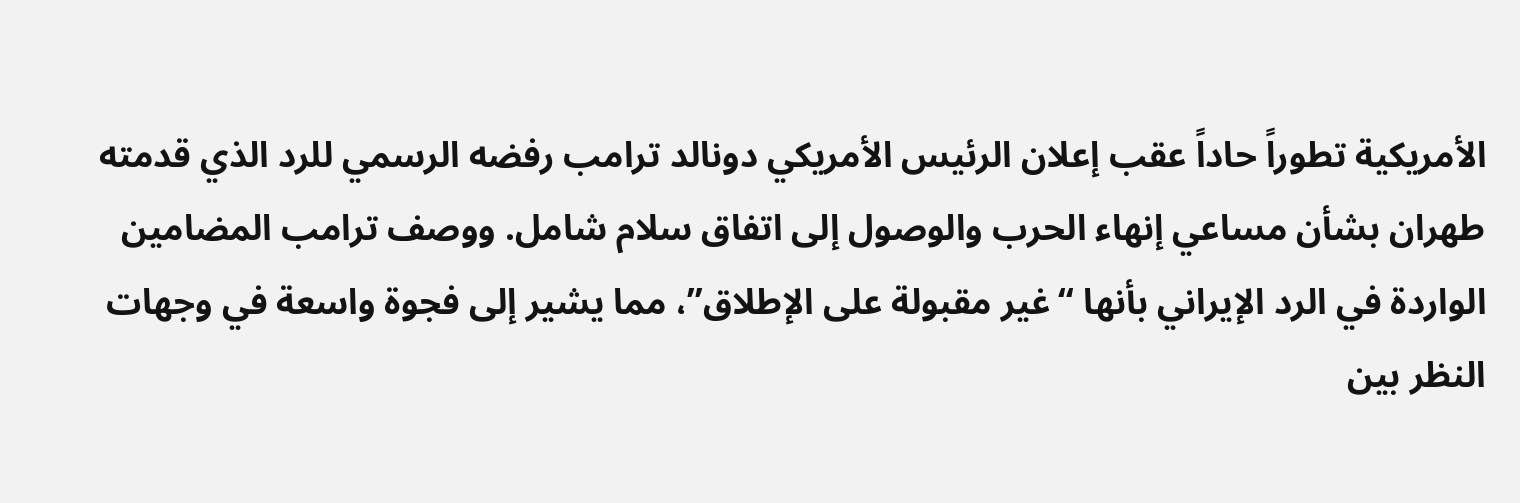الأمريكية تطوراً حاداً عقب إعلان الرئيس الأمريكي دونالد ترامب رفضه الرسمي للرد الذي قدمته طهران بشأن مساعي إنهاء الحرب والوصول إلى اتفاق سلام شامل. ووصف ترامب المضامين الواردة في الرد الإيراني بأنها “غير مقبولة على الإطلاق”، مما يشير إلى فجوة واسعة في وجهات النظر بين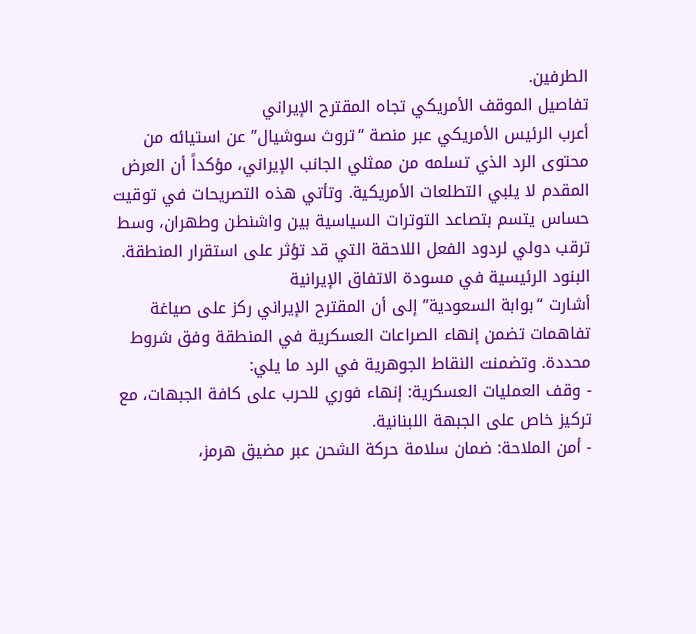الطرفين.
تفاصيل الموقف الأمريكي تجاه المقترح الإيراني
أعرب الرئيس الأمريكي عبر منصة “تروث سوشيال” عن استيائه من محتوى الرد الذي تسلمه من ممثلي الجانب الإيراني، مؤكداً أن العرض المقدم لا يلبي التطلعات الأمريكية. وتأتي هذه التصريحات في توقيت حساس يتسم بتصاعد التوترات السياسية بين واشنطن وطهران، وسط ترقب دولي لردود الفعل اللاحقة التي قد تؤثر على استقرار المنطقة.
البنود الرئيسية في مسودة الاتفاق الإيرانية
أشارت “بوابة السعودية” إلى أن المقترح الإيراني ركز على صياغة تفاهمات تضمن إنهاء الصراعات العسكرية في المنطقة وفق شروط محددة. وتضمنت النقاط الجوهرية في الرد ما يلي:
- وقف العمليات العسكرية: إنهاء فوري للحرب على كافة الجبهات، مع تركيز خاص على الجبهة اللبنانية.
- أمن الملاحة: ضمان سلامة حركة الشحن عبر مضيق هرمز،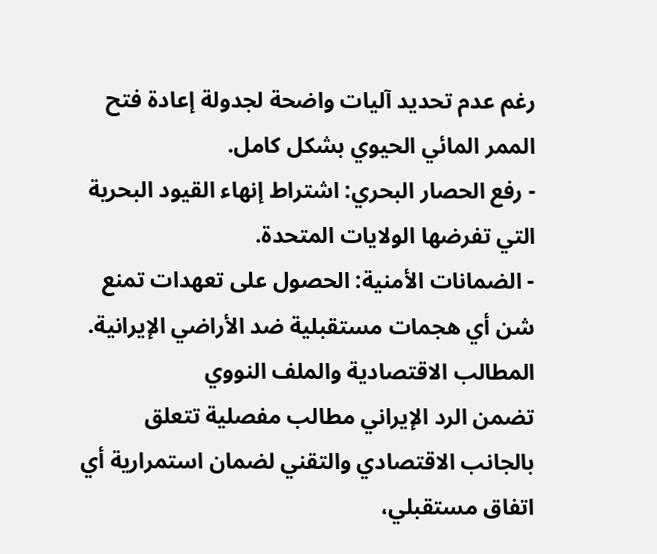رغم عدم تحديد آليات واضحة لجدولة إعادة فتح الممر المائي الحيوي بشكل كامل.
- رفع الحصار البحري: اشتراط إنهاء القيود البحرية التي تفرضها الولايات المتحدة.
- الضمانات الأمنية: الحصول على تعهدات تمنع شن أي هجمات مستقبلية ضد الأراضي الإيرانية.
المطالب الاقتصادية والملف النووي
تضمن الرد الإيراني مطالب مفصلية تتعلق بالجانب الاقتصادي والتقني لضمان استمرارية أي اتفاق مستقبلي،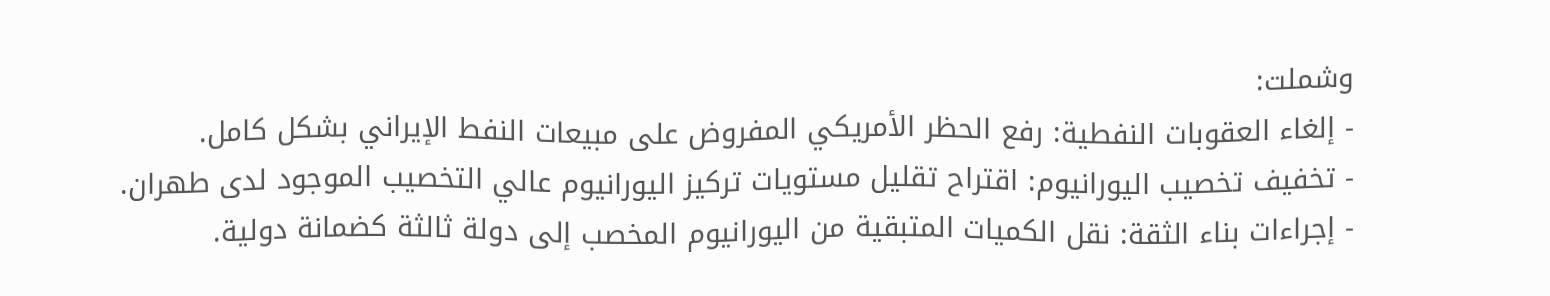وشملت:
- إلغاء العقوبات النفطية: رفع الحظر الأمريكي المفروض على مبيعات النفط الإيراني بشكل كامل.
- تخفيف تخصيب اليورانيوم: اقتراح تقليل مستويات تركيز اليورانيوم عالي التخصيب الموجود لدى طهران.
- إجراءات بناء الثقة: نقل الكميات المتبقية من اليورانيوم المخصب إلى دولة ثالثة كضمانة دولية.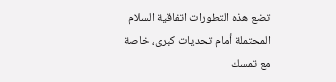تضع هذه التطورات اتفاقية السلام المحتملة أمام تحديات كبرى، خاصة مع تمسك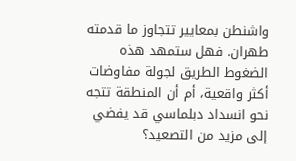واشنطن بمعايير تتجاوز ما قدمته طهران. فهل ستمهد هذه الضغوط الطريق لجولة مفاوضات أكثر واقعية، أم أن المنطقة تتجه نحو انسداد دبلماسي قد يفضي إلى مزيد من التصعيد؟